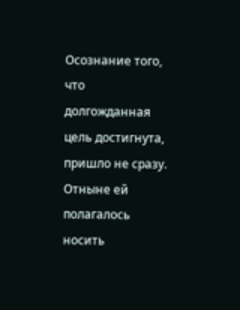Осознание того, что долгожданная цель достигнута, пришло не сразу. Отныне ей полагалось носить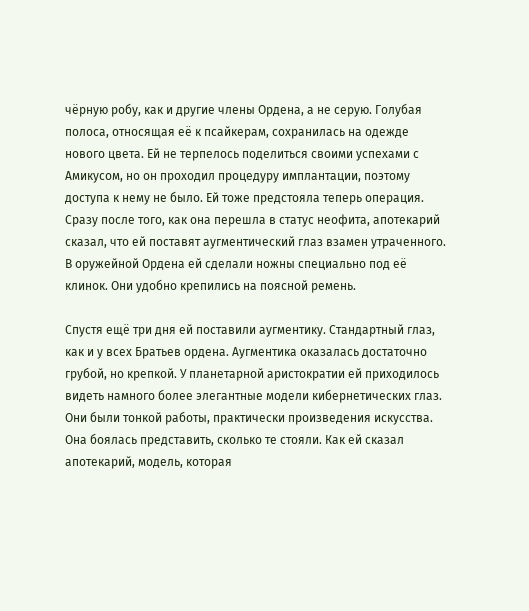чёрную робу, как и другие члены Ордена, а не серую. Голубая полоса, относящая её к псайкерам, сохранилась на одежде нового цвета. Ей не терпелось поделиться своими успехами с Амикусом, но он проходил процедуру имплантации, поэтому доступа к нему не было. Ей тоже предстояла теперь операция. Сразу после того, как она перешла в статус неофита, апотекарий сказал, что ей поставят аугментический глаз взамен утраченного. В оружейной Ордена ей сделали ножны специально под её клинок. Они удобно крепились на поясной ремень.

Спустя ещё три дня ей поставили аугментику. Стандартный глаз, как и у всех Братьев ордена. Аугментика оказалась достаточно грубой, но крепкой. У планетарной аристократии ей приходилось видеть намного более элегантные модели кибернетических глаз. Они были тонкой работы, практически произведения искусства. Она боялась представить, сколько те стояли. Как ей сказал апотекарий, модель, которая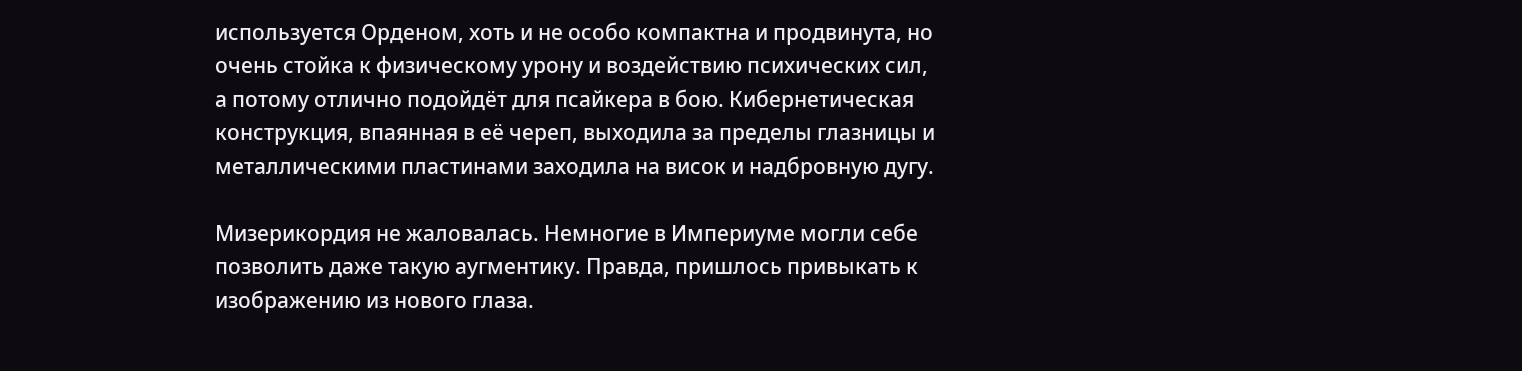используется Орденом, хоть и не особо компактна и продвинута, но очень стойка к физическому урону и воздействию психических сил, а потому отлично подойдёт для псайкера в бою. Кибернетическая конструкция, впаянная в её череп, выходила за пределы глазницы и металлическими пластинами заходила на висок и надбровную дугу.

Мизерикордия не жаловалась. Немногие в Империуме могли себе позволить даже такую аугментику. Правда, пришлось привыкать к изображению из нового глаза.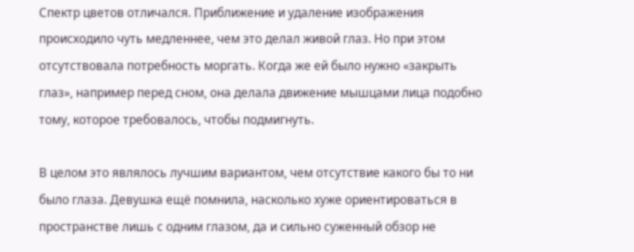Спектр цветов отличался. Приближение и удаление изображения происходило чуть медленнее, чем это делал живой глаз. Но при этом отсутствовала потребность моргать. Когда же ей было нужно «закрыть глаз», например перед сном, она делала движение мышцами лица подобно тому, которое требовалось, чтобы подмигнуть.

В целом это являлось лучшим вариантом, чем отсутствие какого бы то ни было глаза. Девушка ещё помнила, насколько хуже ориентироваться в пространстве лишь с одним глазом, да и сильно суженный обзор не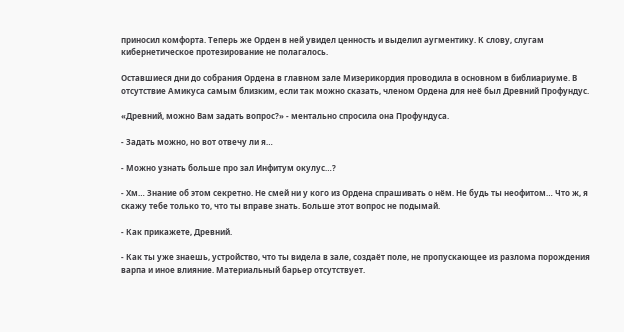приносил комфорта. Теперь же Орден в ней увидел ценность и выделил аугментику. К слову, слугам кибернетическое протезирование не полагалось.

Оставшиеся дни до собрания Ордена в главном зале Мизерикордия проводила в основном в библиариуме. В отсутствие Амикуса самым близким, если так можно сказать, членом Ордена для неё был Древний Профундус.

«Древний, можно Вам задать вопрос?» - ментально спросила она Профундуса.

- Задать можно, но вот отвечу ли я…

- Можно узнать больше про зал Инфитум окулус…?

- Хм… Знание об этом секретно. Не смей ни у кого из Ордена спрашивать о нём. Не будь ты неофитом… Что ж, я скажу тебе только то, что ты вправе знать. Больше этот вопрос не подымай.

- Как прикажете, Древний.

- Как ты уже знаешь, устройство, что ты видела в зале, создаёт поле, не пропускающее из разлома порождения варпа и иное влияние. Материальный барьер отсутствует.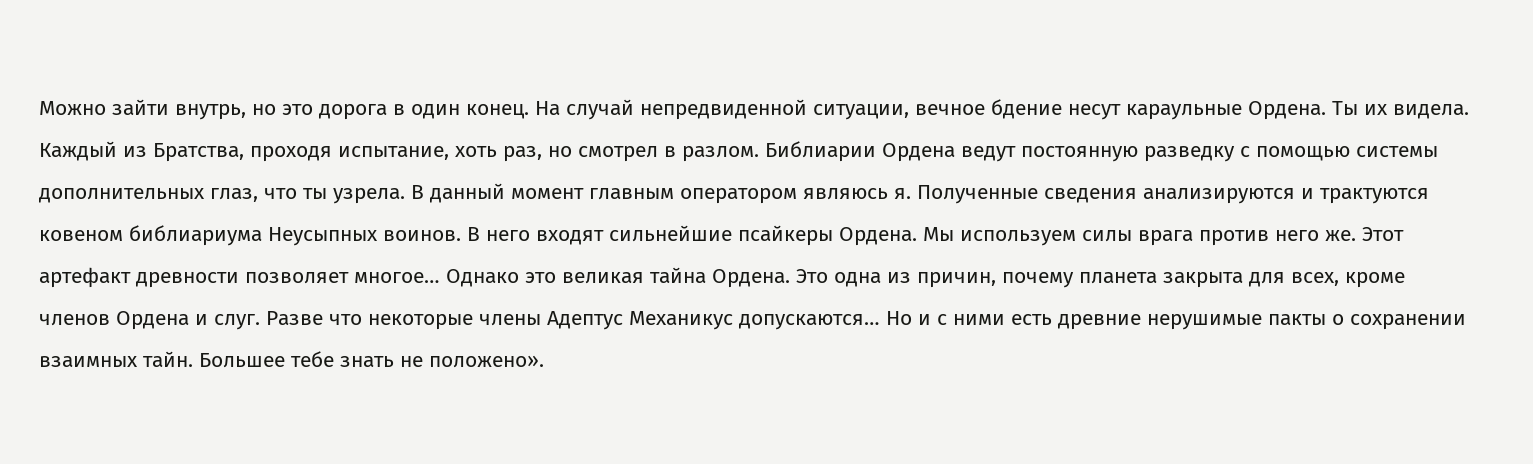Можно зайти внутрь, но это дорога в один конец. На случай непредвиденной ситуации, вечное бдение несут караульные Ордена. Ты их видела. Каждый из Братства, проходя испытание, хоть раз, но смотрел в разлом. Библиарии Ордена ведут постоянную разведку с помощью системы дополнительных глаз, что ты узрела. В данный момент главным оператором являюсь я. Полученные сведения анализируются и трактуются ковеном библиариума Неусыпных воинов. В него входят сильнейшие псайкеры Ордена. Мы используем силы врага против него же. Этот артефакт древности позволяет многое… Однако это великая тайна Ордена. Это одна из причин, почему планета закрыта для всех, кроме членов Ордена и слуг. Разве что некоторые члены Адептус Механикус допускаются… Но и с ними есть древние нерушимые пакты о сохранении взаимных тайн. Большее тебе знать не положено».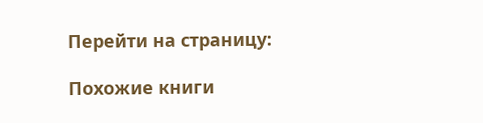Перейти на страницу:

Похожие книги